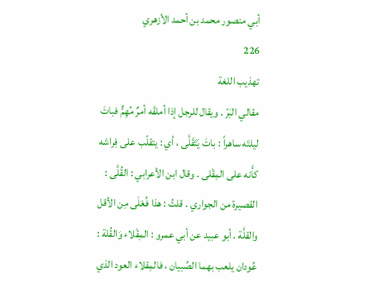أبي منصور محمد بن أحمد الأزهري
226
تهذيب اللغة
مقالي البَرّ . ويقال للرجل إذا أملقَه أمرٌ مُهِمٌّ فباتَ ليلتَه ساهراً : باتَ يَتَقَلَّى ، أي : يتقلّب على فِراشه كأَنه على المِقْلى . وقال ابن الأعرابي : القُلَّى : القصيرة من الجواري . قلتُ : هذا فُعْلَى مِن الأقل والقلَّة . أبو عبيد عن أبي عمرو : المِقْلاء وَالقُلة : عُودان يلعب بهما الصِّبيان ، فالمِقلاء العود الذي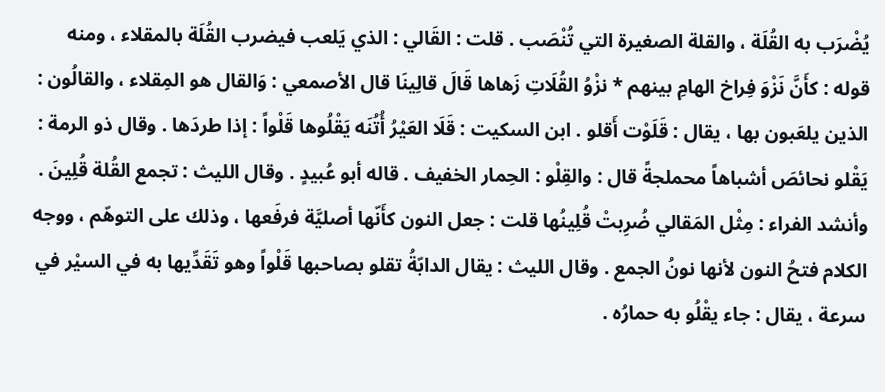يُضْرَب به القُلَة ، والقلة الصغيرة التي تُنْصَب . قلت : القَالي : الذي يَلعب فيضرب القُلَة بالمقلاء ، ومنه قوله : كأَنَّ نَزْوَ فِراخ الهامِ بينهم * نزْوُ القُلَاتِ زَهاها قَالَ قالِينَا قال الأصمعي : وَالقال هو المِقلاء ، والقالُون : الذين يلعَبون بها ، يقال : قَلَوْت أَقلو . ابن السكيت : قَلَا العَيْرُ أُتُنَه يَقْلُوها قَلْواً : إذا طردَها . وقال ذو الرمة : يَقْلو نحائصَ أشباهاً محملجةً قال : والقِلْو : الحِمار الخفيف . قاله أبو عُبيدٍ . وقال الليث : تجمع القُلة قُلِينَ . وأنشد الفراء : مِثْل المَقالي ضُرِبتْ قُلِينُها قلت : جعل النون كأَنّها أصليَّة فرفَعها ، وذلك على التوهّم ، ووجه الكلام فتحُ النون لأنها نونُ الجمع . وقال الليث : يقال الدابّةُ تقلو بصاحبها قَلْواً وهو تَقَدِّيها به في السيْر في سرعة ، يقال : جاء يقْلُو به حمارُه .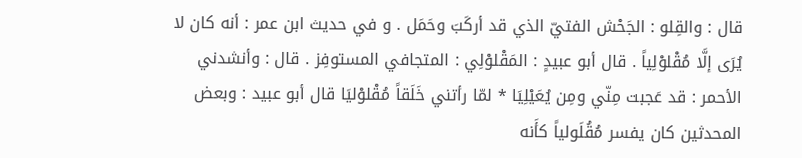قال : والقِلو : الجَحْش الفتيّ الذي قد أركَبَ وحَمَل . و في حديث ابن عمر : أنه كان لا يُرَى إلَّا مُقْلوْلِياً . قال أبو عبيدٍ : المَقْلوْلِي : المتجافي المستوفِز . قال : وأنشدني الأحمر : قد عَجبت مِنّي ومِن يُعَيْلِيَا * لمّا رأتني خَلَقاً مُقْلوْليَا قال أبو عبيد : وبعض المحدثين كان يفسر مُقُلَولياً كأَنه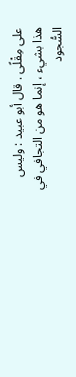على مِقْلًى . قال أبو عبيد : وليس هذا بشيء ، إنما هو من التجافي في السُّجود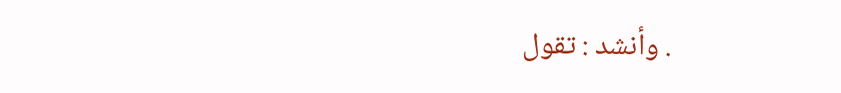. وأنشد : تقول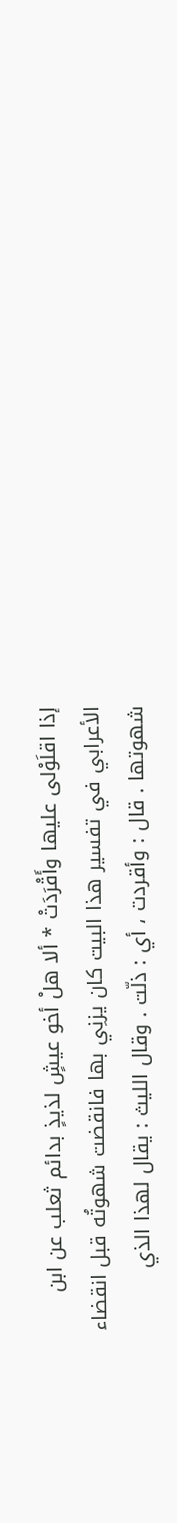إذا اقلَوْلى عليها وأَقْرَدَتْ * ألا هلْ أخو عيشٍ لذيذٍ بدائم ثعلب عن ابن الأعرابي في تفسير هذا البيت كان يزنِي بها فانقضت شهوتُه قبل انقضاء شهوتها . قال : وأقردت ، أي : ذلّت . وقال الليث : يقال لهذا الذي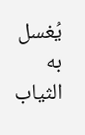يُغسل به الثياب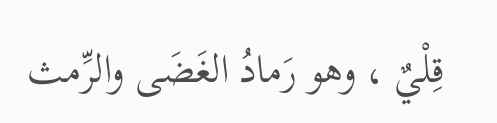قِلْيٌ ، وهو رَمادُ الغَضَى والرِّمث